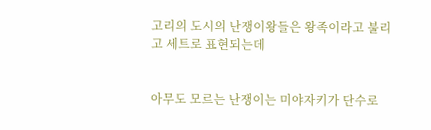고리의 도시의 난쟁이왕들은 왕족이라고 불리고 세트로 표현되는데


아무도 모르는 난쟁이는 미야자키가 단수로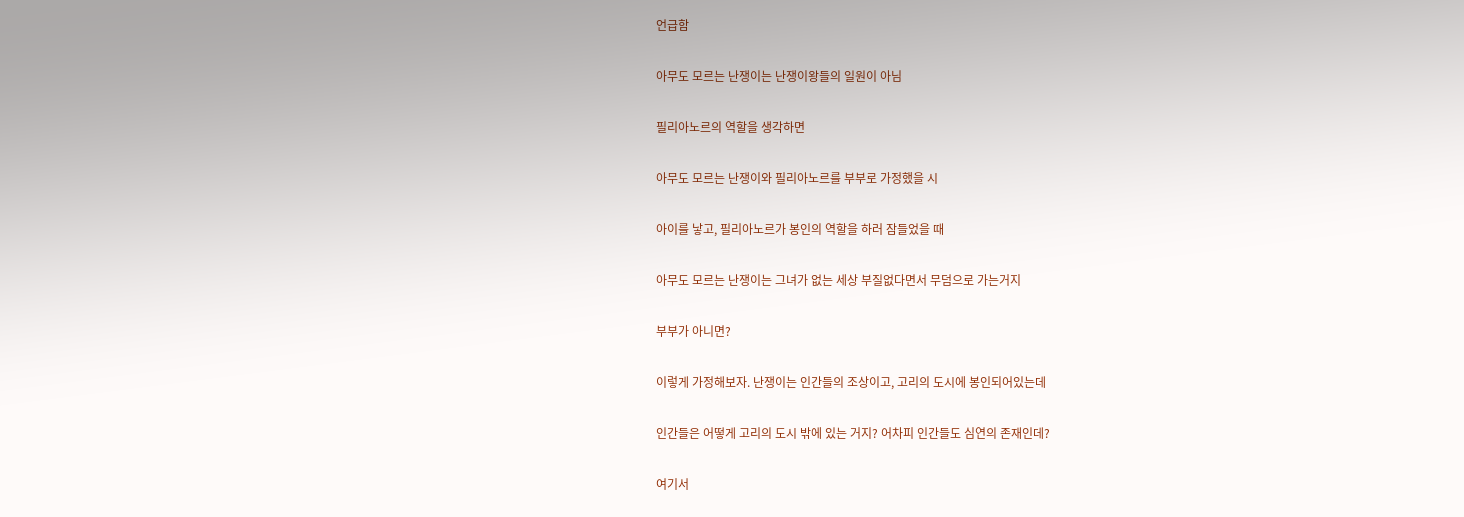언급함


아무도 모르는 난쟁이는 난쟁이왕들의 일원이 아님


필리아노르의 역할을 생각하면


아무도 모르는 난쟁이와 필리아노르를 부부로 가정했을 시


아이를 낳고, 필리아노르가 봉인의 역할을 하러 잠들었을 때


아무도 모르는 난쟁이는 그녀가 없는 세상 부질없다면서 무덤으로 가는거지


부부가 아니면?


이렇게 가정해보자. 난쟁이는 인간들의 조상이고, 고리의 도시에 봉인되어있는데


인간들은 어떻게 고리의 도시 밖에 있는 거지? 어차피 인간들도 심연의 존재인데?


여기서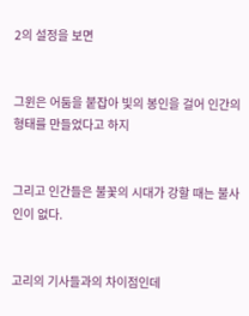2의 설정을 보면


그윈은 어둠을 붙잡아 빛의 봉인을 걸어 인간의 형태를 만들었다고 하지


그리고 인간들은 불꽃의 시대가 강할 때는 불사인이 없다.


고리의 기사들과의 차이점인데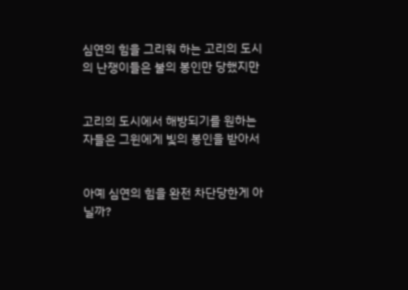심연의 힘을 그리워 하는 고리의 도시의 난쟁이들은 불의 봉인만 당했지만


고리의 도시에서 해방되기를 원하는 자들은 그윈에게 빛의 봉인을 받아서


아예 심연의 힘을 완전 차단당한게 아닐까?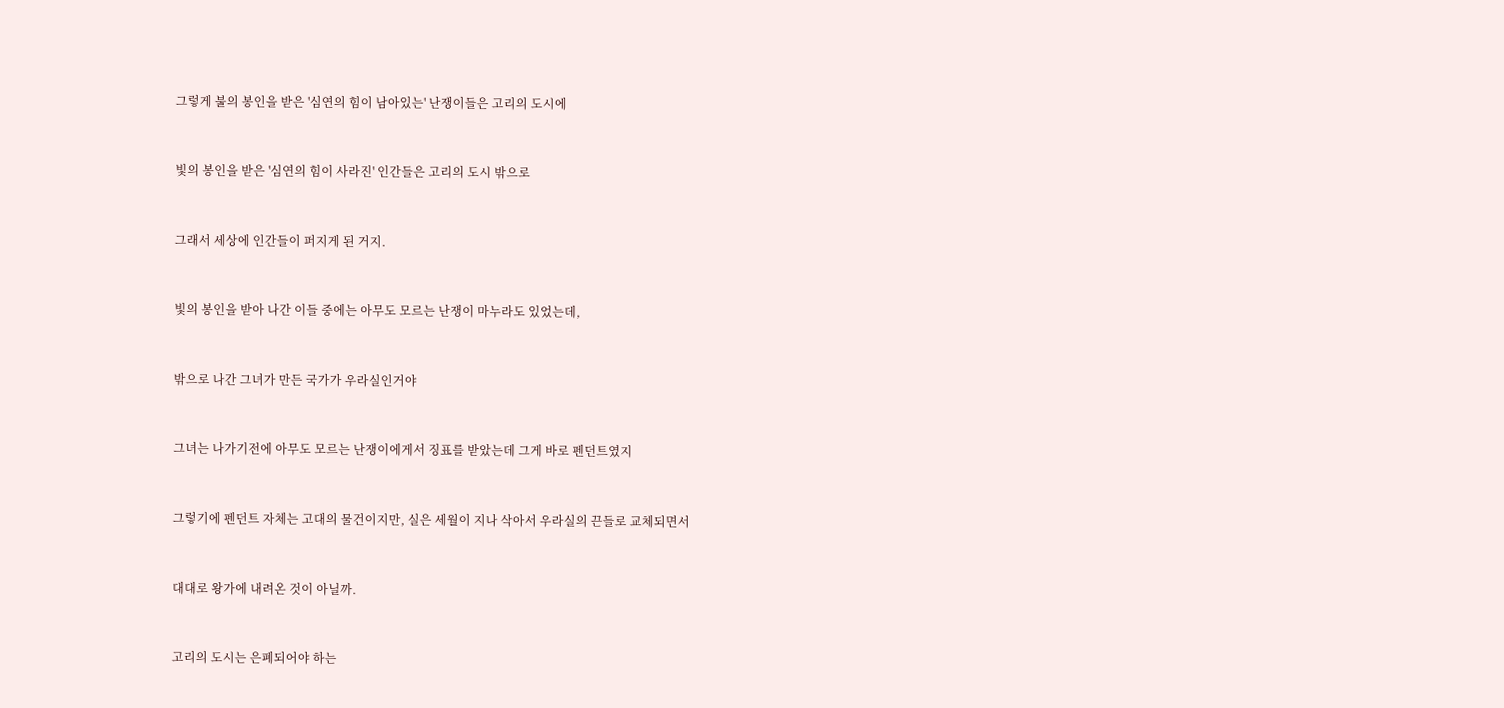그렇게 불의 봉인을 받은 '심연의 힘이 남아있는' 난쟁이들은 고리의 도시에


빛의 봉인을 받은 '심연의 힘이 사라진' 인간들은 고리의 도시 밖으로


그래서 세상에 인간들이 퍼지게 된 거지.


빛의 봉인을 받아 나간 이들 중에는 아무도 모르는 난쟁이 마누라도 있었는데,


밖으로 나간 그녀가 만든 국가가 우라실인거야


그녀는 나가기전에 아무도 모르는 난쟁이에게서 징표를 받았는데 그게 바로 펜던트였지


그렇기에 펜던트 자체는 고대의 물건이지만, 실은 세월이 지나 삭아서 우라실의 끈들로 교체되면서


대대로 왕가에 내려온 것이 아닐까.


고리의 도시는 은폐되어야 하는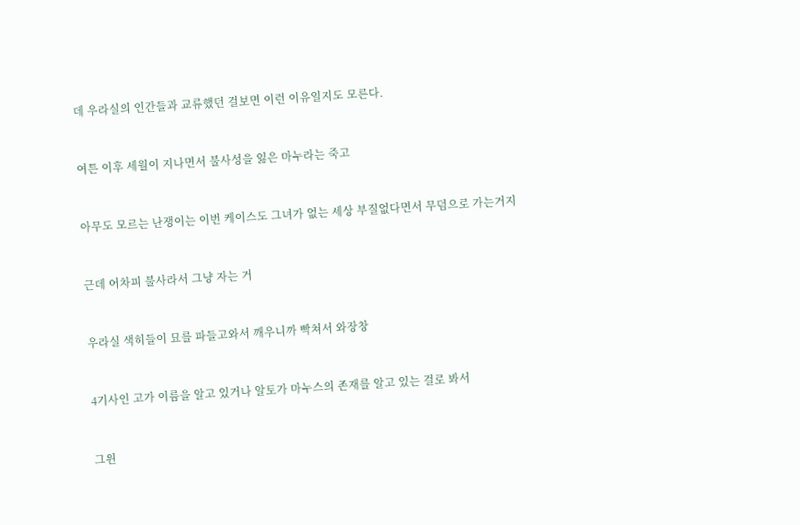데 우라실의 인간들과 교류했던 걸보면 이런 이유일지도 모른다.


여튼 이후 세월이 지나면서 불사성을 잃은 마누라는 죽고


아무도 모르는 난쟁이는 이번 케이스도 그녀가 없는 세상 부질없다면서 무덤으로 가는거지


근데 어차피 불사라서 그냥 자는 거


우라실 색히들이 묘를 파들고와서 깨우니까 빡쳐서 와장창


4기사인 고가 이름을 알고 있거나 알토가 마누스의 존재를 알고 있는 걸로 봐서


그윈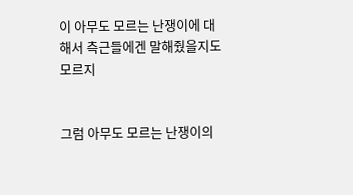이 아무도 모르는 난쟁이에 대해서 측근들에겐 말해줬을지도 모르지


그럼 아무도 모르는 난쟁이의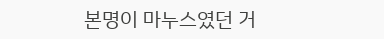본명이 마누스였던 거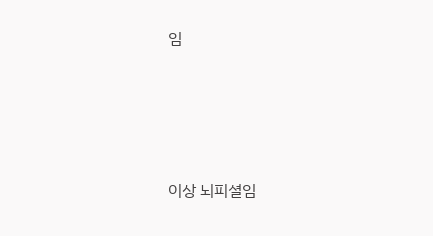임




이상 뇌피셜임